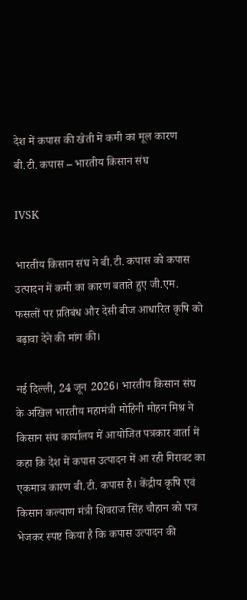देश में कपास की खेती में कमी का मूल कारण बी.टी. कपास – भारतीय किसान संघ

IVSK

भारतीय किसान संघ ने बी.टी. कपास को कपास उत्पादन में कमी का कारण बताते हुए जी.एम. फसलों पर प्रतिबंध और देसी बीज आधारित कृषि को बढ़ावा देने की मांग की।

नई दिल्ली, 24 जून 2026। भारतीय किसान संघ के अखिल भारतीय महामंत्री मोहिनी मोहन मिश्र ने किसान संघ कार्यालय में आयोजित पत्रकार वार्ता में कहा कि देश में कपास उत्पादन में आ रही गिरावट का एकमात्र कारण बी.टी. कपास है। केंद्रीय कृषि एवं किसान कल्याण मंत्री शिवराज सिंह चौहान को पत्र भेजकर स्पष्ट किया है कि कपास उत्पादन की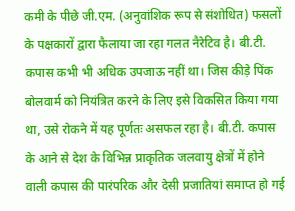कमी के पीछे जी.एम. (अनुवांशिक रूप से संशोधित) फसलों के पक्षकारों द्वारा फैलाया जा रहा गलत नैरेटिव है। बी.टी. कपास कभी भी अधिक उपजाऊ नहीं था। जिस कीड़े पिंक बोलवार्म को नियंत्रित करने के लिए इसे विकसित किया गया था, उसे रोकने में यह पूर्णतः असफल रहा है। बी.टी. कपास के आने से देश के विभिन्न प्राकृतिक जलवायु क्षेत्रों में होने वाली कपास की पारंपरिक और देसी प्रजातियां समाप्त हो गई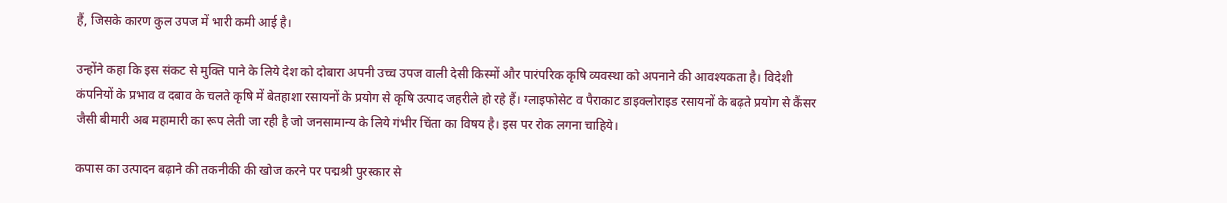हैं, जिसके कारण कुल उपज में भारी कमी आई है।

उन्होंने कहा कि इस संकट से मुक्ति पाने के लिये देश को दोबारा अपनी उच्च उपज वाली देसी किस्मों और पारंपरिक कृषि व्यवस्था को अपनाने की आवश्यकता है। विदेशी कंपनियों के प्रभाव व दबाव के चलते कृषि में बेतहाशा रसायनों के प्रयोग से कृषि उत्पाद जहरीले हो रहे हैं। ग्लाइफोसेट व पैराकाट डाइक्लोराइड रसायनों के बढ़ते प्रयोग से कैंसर जैसी बीमारी अब महामारी का रूप लेती जा रही है जो जनसामान्य के लिये गंभीर चिंता का विषय है। इस पर रोक लगना चाहिये।

कपास का उत्पादन बढ़ाने की तकनीकी की खोज करने पर पद्मश्री पुरस्कार से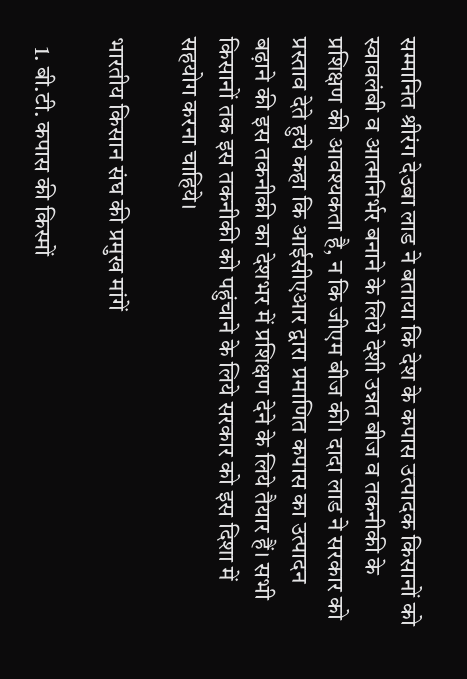सम्मानित श्रीरंग देउबा लाड ने बताया कि देश के कपास उत्पादक किसानों को स्वावलंबी व आत्मनिर्भर बनाने के लिये देशी उन्नत बीज व तकनीकी के प्रशिक्षण की आवश्यकता है, न कि जीएम बीज की। दादा लाड ने सरकार को प्रस्ताव देते हुये कहा कि आईसीएआर द्वारा प्रमाणित कपास का उत्पादन बढ़ाने की इस तकनीकी का देशभर में प्रशिक्षण देने के लिये तैयार हैं। सभी किसानों तक इस तकनीकी को पहुंचाने के लिये सरकार को इस दिशा में सहयोग करना चाहिये।

भारतीय किसान संघ की प्रमुख मांगें

  1. बी.टी. कपास की किस्मों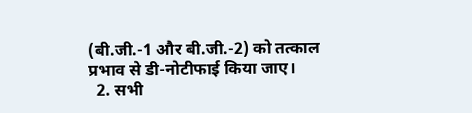(बी.जी.-1 और बी.जी.-2) को तत्काल प्रभाव से डी-नोटीफाई किया जाए।
  2. सभी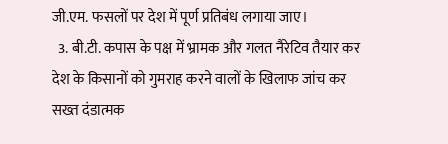जी.एम. फसलों पर देश में पूर्ण प्रतिबंध लगाया जाए।
  3. बी.टी. कपास के पक्ष में भ्रामक और गलत नैरेटिव तैयार कर देश के किसानों को गुमराह करने वालों के खिलाफ जांच कर सख्त दंडात्मक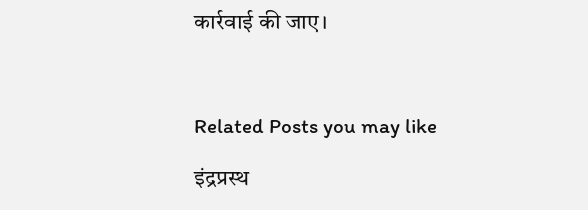कार्रवाई की जाए।



Related Posts you may like

इंद्रप्रस्थ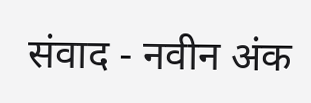संवाद - नवीन अंक